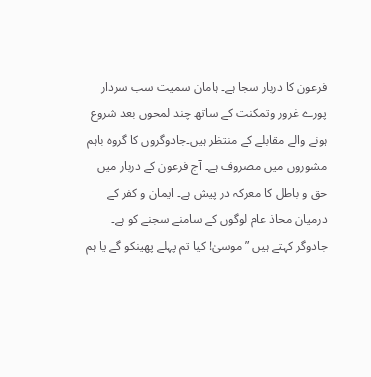فرعون کا دربار سجا ہے۔ ہامان سمیت سب سردار پورے غرور وتمکنت کے ساتھ چند لمحوں بعد شروع ہونے والے مقابلے کے منتظر ہیں۔جادوگروں کا گروہ باہم مشوروں میں مصروف ہے۔ آج فرعون کے دربار میں حق و باطل کا معرکہ در پیش ہے۔ ایمان و کفر کے درمیان محاذ عام لوگوں کے سامنے سجنے کو ہے۔ جادوگر کہتے ہیں ”موسیٰ! کیا تم پہلے پھینکو گے یا ہم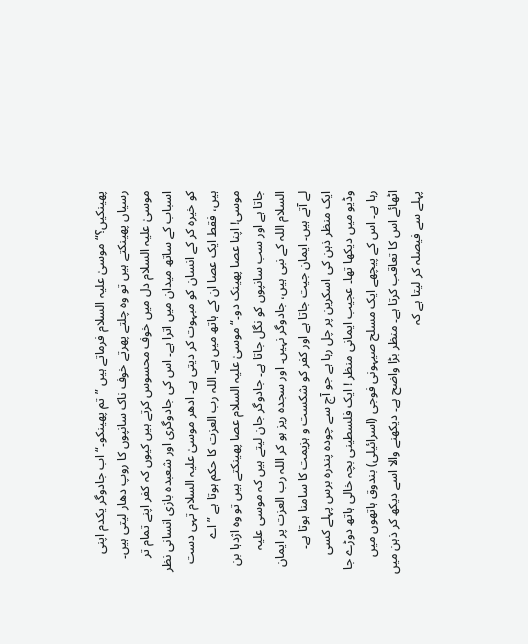پھینکیں؟“موسیٰ علیہ السلام فرماتے ہیں ”تم پھینکو۔“ اب جادوگر یکدم اپنی رسیاں پھینکتے ہیں تو وہ چلتے پھرتے خوف ناک سانپوں کا روپ دھار لیتی ہیں۔
موسیٰ علیہ السلام دل میں خوف محسوس کرتے ہیں کیوں کہ کفر اپنے تمام تر اسباب کے ساتھ میدان میں اترا ہے۔ اس کی جادوگری اور شعبدہ بازی انسانی نظر کو خیرہ کر کے انسان کو مبہوت کر دیتی ہے۔ ادھر موسیٰ علیہ السلام تہی دست ہیں، فقط ایک عصا ان کے ہاتھ میں ہے۔ اللہ رب العزت کا حکم ہوتا ہے ”اے موسی! اپنا عصا پھینک دو۔“ موسیٰ علیہ السلام عصا پھینکتے ہیں تو وہ اژدہا بن جاتا ہے اور سب سانپوں کو نگل جاتا ہے۔ جادوگر جان لیتے ہیں کہ موسی علیہ السلام اللہ کے نبی ہیں، جادوگر نہیں۔ اور سجدہ ریز ہو کر اللہ رب العزت پر ایمان لے آتے ہیں۔ ایمان جیت جاتا ہے اور کفر کو شکست و ہزیمت کا سامنا ہوتا ہے۔
ایک منظر ذہن کی اسکرین پر چل رہا ہے جو آج سے چودہ پندرہ برس پہلے کسی وڈیو میں دیکھا تھا۔ عجیب ایمانی منظر ! ایک فلسطینی بچہ خالی ہاتھ دوڑے جا رہا ہے۔ اس کے پیچھے ایک مسلح صیہونی فوجی (اسرائیلی) بندوق ہاتھوں میں اٹھائے اس کا تعاقب کرتا ہے۔ منظر بڑا واضح ہے۔ دیکھنے والا اسے دیکھ کر ذہن میں پہلے سے فیصلہ کر لیتا ہے کہ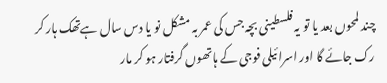چند لمحوں بعد یا تو یہ فلسطینی بچہ جس کی عمر بہ مشکل نو یا دس سال ہےتھک ہار کر رک جائے گا اور اسرائیلی فوجی کے ہاتھوں گرفتار ہو کر مار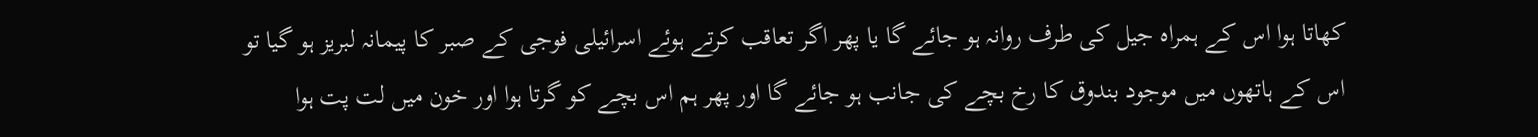کھاتا ہوا اس کے ہمراہ جیل کی طرف روانہ ہو جائے گا یا پھر اگر تعاقب کرتے ہوئے اسرائیلی فوجی کے صبر کا پیمانہ لبریز ہو گیا تو اس کے ہاتھوں میں موجود بندوق کا رخ بچے کی جانب ہو جائے گا اور پھر ہم اس بچے کو گرتا ہوا اور خون میں لت پت ہوا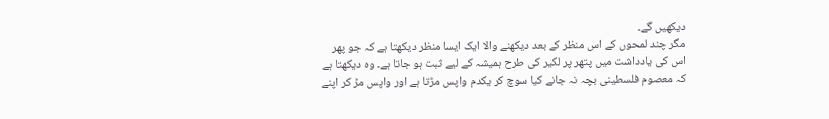دیکھیں گے۔
مگر چند لمحوں کے اس منظر کے بعد دیکھنے والا ایک ایسا منظر دیکھتا ہے کہ جو پھر اس کی یادداشت میں پتھر پر لکیر کی طرح ہمیشہ کے لیے ثبت ہو جاتا ہے۔ وہ دیکھتا ہے کہ معصوم فلسطینی بچہ نہ جانے کیا سوچ کر یکدم واپس مڑتا ہے اور واپس مڑ کر اپنے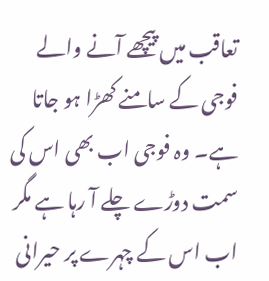تعاقب میں پیچھے آنے والے فوجی کے سامنے کھڑا ہو جاتا ہے۔ وہ فوجی اب بھی اس کی سمت دوڑے چلے آ رہا ہے مگر اب اس کے چہرے پر حیرانی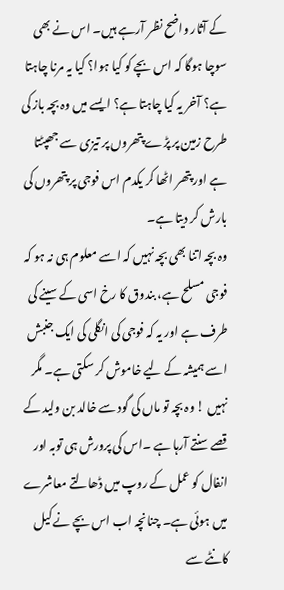کے آثار واضح نظر آرہے ہیں۔ اس نے بھی سوچا ہوگا کہ اس بچے کو کیا ہوا؟ کیا یہ مرنا چاہتا ہے؟ آخر یہ کیا چاہتا ہے؟ ایسے میں وہ بچہ باز کی طرح زمین پر پڑے پتھروں پر تیزی سے جھپٹتا ہے اور پتھر اٹھا کر یکدم اس فوجی پر پتھروں کی بارش کر دیتا ہے۔
وہ بچہ اتنا بھی بچہ نہیں کہ اسے معلوم ہی نہ ہو کہ فوجی مسلح ہے، بندوق کا رخ اسی کے سینے کی طرف ہے اور یہ کہ فوجی کی انگلی کی ایک جنبش اسے ہمیشہ کے لیے خاموش کر سکتی ہے۔ مگر نہیں ! وہ بچہ تو ماں کی گود سے خالد بن ولید کے قصے سنتے آرہا ہے ۔اس کی پرورش ہی توبہ اور انفال کو عمل کے روپ میں ڈھالتے معاشرے میں ہوئی ہے۔ چنانچہ اب اس بچے نے کیل کانٹے سے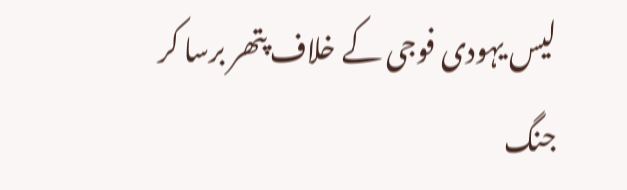لیس یہودی فوجی کے خلاف پتھر برسا کر جنگ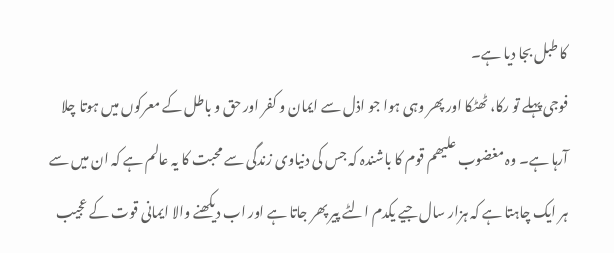کا طبل بجا دیا ہے۔
فوجی پہلے تو رکا، ٹھٹکا اور پھر وہی ہوا جو اذل سے ایمان و کفر اور حق و باطل کے معرکوں میں ہوتا چلا آرہا ہے۔ وہ مغضوب علیھم قوم کا باشندہ کہ جس کی دنیاوی زندگی سے محبت کا یہ عالم ہے کہ ان میں سے ہر ایک چاہتا ہے کہ ہزار سال جیے یکدم الٹے پیر پھر جاتا ہے اور اب دیکھنے والا ایمانی قوت کے عجیب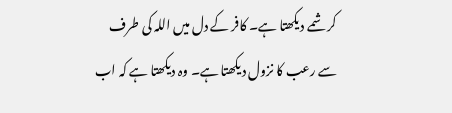کرشمے دیکھتا ہے۔ کافر کے دل میں اللہ کی طرف سے رعب کا نزول دیکھتا ہے۔ وہ دیکھتا ہے کہ اب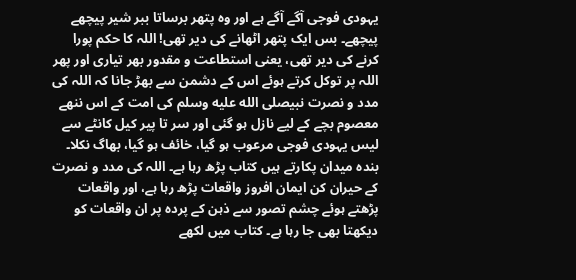یہودی فوجی آگے آگے ہے اور وہ پتھر برساتا ببر شیر پیچھے پیچھے۔ بس ایک پتھر اٹھانے کی دیر تھی! اللہ کا حکم پورا کرنے کی دیر تھی، یعنی استطاعت و مقدور بھر تیاری اور پھر اللہ پر توکل کرتے ہوئے اس کے دشمن سے بھڑ جانا کہ اللہ کی مدد و نصرت نبیصلى الله عليه وسلم کی امت کے اس ننھے معصوم بچے کے لیے نازل ہو گئی اور سر تا پیر کیل کانٹے سے لیس یہودی فوجی مرعوب ہو گیا، خائف ہو گیا، بھاگ نکلا۔
بندہ میدان پکارتے ہیں کتاب پڑھ رہا ہے۔ اللہ کی مدد و نصرت کے حیران کن ایمان افروز واقعات پڑھ رہا ہے، اور واقعات پڑھتے ہوئے چشم تصور سے ذہن کے پردہ پر ان واقعات کو دیکھتا بھی جا رہا ہے۔ کتاب میں لکھے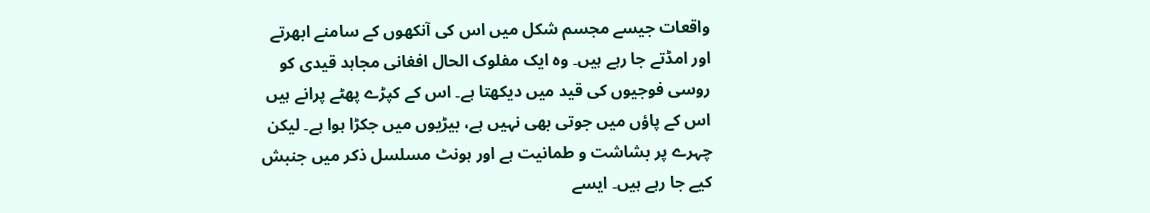واقعات جیسے مجسم شکل میں اس کی آنکھوں کے سامنے ابھرتے اور امڈتے جا رہے ہیں۔ وہ ایک مفلوک الحال افغانی مجاہد قیدی کو روسی فوجیوں کی قید میں دیکھتا ہے۔ اس کے کپڑے پھٹے پرانے ہیں اس کے پاؤں میں جوتی بھی نہیں ہے، بیڑیوں میں جکڑا ہوا ہے۔ لیکن چہرے پر بشاشت و طمانیت ہے اور ہونٹ مسلسل ذکر میں جنبش کیے جا رہے ہیں۔ ایسے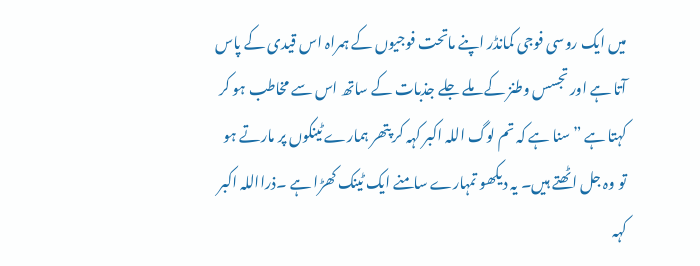میں ایک روسی فوجی کمانڈر اپنے ماتحت فوجیوں کے ہمراہ اس قیدی کے پاس آتا ہے اور تجسس وطنز کے ملے جلے جذبات کے ساتھ اس سے مخاطب ہو کر کہتا ہے ”سنا ہے کہ تم لوگ اللہ اکبر کہہ کر پتھر ہمارے ٹینکوں پر مارتے ہو تو وہ جل اٹھتے ہیں۔ یہ دیکھو تمہارے سامنے ایک ٹینک کھڑا ہے ۔ذرااللہ اکبر کہہ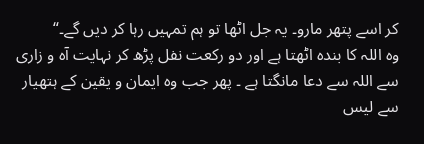کر اسے پتھر مارو۔ یہ جل اٹھا تو ہم تمہیں رہا کر دیں گے۔“
وہ اللہ کا بندہ اٹھتا ہے اور دو رکعت نفل پڑھ کر نہایت آہ و زاری سے اللہ سے دعا مانگتا ہے ۔ پھر جب وہ ایمان و یقین کے ہتھیار سے لیس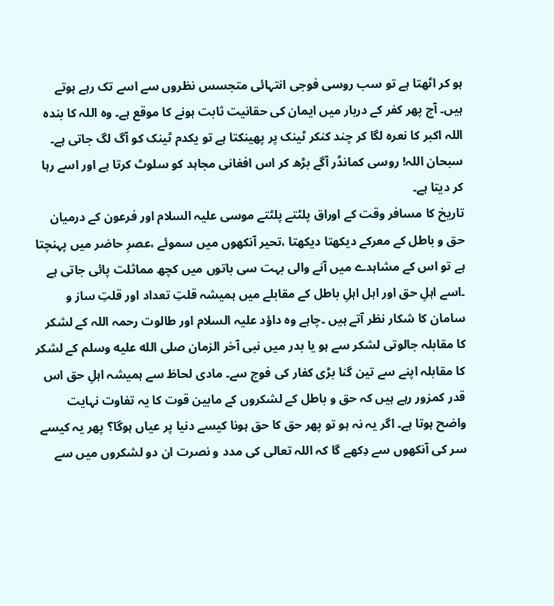ہو کر اٹھتا ہے تو سب روسی فوجی انتہائی متجسس نظروں سے اسے تک رہے ہوتے ہیں۔ آج پھر کفر کے دربار میں ایمان کی حقانیت ثابت ہونے کا موقع ہے۔ وہ اللہ کا بندہ اللہ اکبر کا نعرہ لگا کر چند کنکر ٹینک پر پھینکتا ہے تو یکدم ٹینک کو آگ لگ جاتی ہے۔ سبحان اللہ! روسی کمانڈر آگے بڑھ کر اس افغانی مجاہد کو سلوٹ کرتا ہے اور اسے رہا کر دیتا ہے۔
تاریخ کا مسافر وقت کے اوراق پلٹتے پلٹتے موسی علیہ السلام اور فرعون کے درمیان حق و باطل کے معرکے دیکھتا دیکھتا ،تحیر آنکھوں میں سموئے ،عصرِ حاضر میں پہنچتا ہے تو اس کے مشاہدے میں آنے والی بہت سی باتوں میں کچھ مماثلت پائی جاتی ہے ۔اسے اہلِ حق اور اہل اہلِ باطل کے مقابلے میں ہمیشہ قلتِ تعداد اور قلتِ ساز و سامان کا شکار نظر آتے ہیں ۔چاہے وہ داؤد علیہ السلام اور طالوت رحمہ اللہ کے لشکر کا مقابلہ جالوتی لشکر سے ہو یا بدر میں نبی آخر الزمان صلى الله عليه وسلم کے لشکر کا مقابلہ اپنے سے تین گنا بڑی کفار کی فوج سے۔ مادی لحاظ سے ہمیشہ اہلِ حق اس قدر کمزور رہے ہیں کہ حق و باطل کے لشکروں کے مابین قوت کا یہ تفاوت نہایت واضح ہوتا ہے۔ اگر یہ نہ ہو تو پھر حق کا حق ہونا کیسے دنیا پر عیاں ہوگا؟ پھر یہ کیسے سر کی آنکھوں سے دِکھے گا کہ اللہ تعالی کی مدد و نصرت ان دو لشکروں میں سے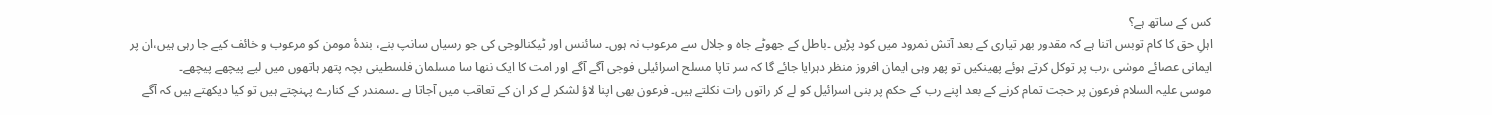کس کے ساتھ ہے؟
اہلِ حق کا کام توبس اتنا ہے کہ مقدور بھر تیاری کے بعد آتش نمرود میں کود پڑیں ۔باطل کے جھوٹے جاہ و جلال سے مرعوب نہ ہوں۔ سائنس اور ٹیکنالوجی کی جو رسیاں سانپ بنے، بندۂ مومن کو مرعوب و خائف کیے جا رہی ہیں،ان پر ایمانی عصائے موسٰی ،رب پر توکل کرتے ہوئے پھینکیں تو پھر وہی ایمان افروز منظر دہرایا جائے گا کہ سر تاپا مسلح اسرائیلی فوجی آگے آگے اور امت کا ایک ننھا سا مسلمان فلسطینی بچہ پتھر ہاتھوں میں لیے پیچھے پیچھے۔
موسی علیہ السلام فرعون پر حجت تمام کرنے کے بعد اپنے رب کے حکم پر بنی اسرائیل کو لے کر راتوں رات نکلتے ہیں۔ فرعون بھی اپنا لاؤ لشکر لے کر ان کے تعاقب میں آجاتا ہے ۔سمندر کے کنارے پہنچتے ہیں تو کیا دیکھتے ہیں کہ آگے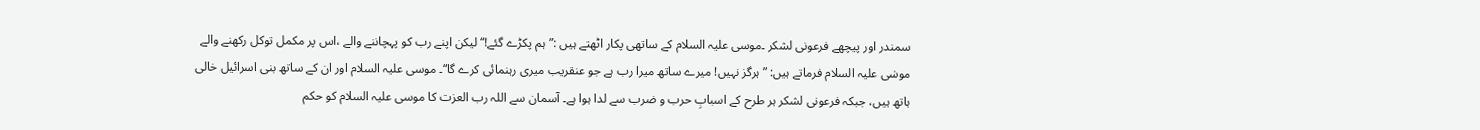سمندر اور پیچھے فرعونی لشکر ۔موسی علیہ السلام کے ساتھی پکار اٹھتے ہیں :”ہم پکڑے گئے!“ لیکن اپنے رب کو پہچاننے والے ،اس پر مکمل توکل رکھنے والے موسٰی علیہ السلام فرماتے ہیں: ”ہرگز نہیں! میرے ساتھ میرا رب ہے جو عنقریب میری رہنمائی کرے گا“۔ موسی علیہ السلام اور ان کے ساتھ بنی اسرائیل خالی ہاتھ ہیں، جبکہ فرعونی لشکر ہر طرح کے اسبابِ حرب و ضرب سے لدا ہوا ہے۔ آسمان سے اللہ رب العزت کا موسی علیہ السلام کو حکم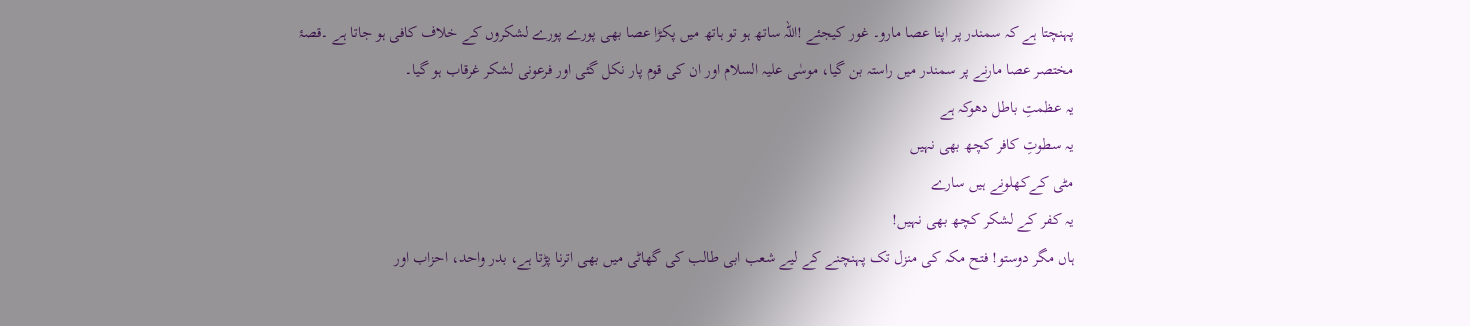پہنچتا ہے کہ سمندر پر اپنا عصا مارو۔ غور کیجئے !اللہ ساتھ ہو تو ہاتھ میں پکڑا عصا بھی پورے پورے لشکروں کے خلاف کافی ہو جاتا ہے ۔قصۂ مختصر عصا مارنے پر سمندر میں راستہ بن گیا، موسٰی علیہ السلام اور ان کی قوم پار نکل گئی اور فرعونی لشکر غرقاب ہو گیا۔
یہ عظمتِ باطل دھوکہ ہے
یہ سطوتِ کافر کچھ بھی نہیں
مٹی کےکھلونے ہیں سارے
یہ کفر کے لشکر کچھ بھی نہیں!
ہاں مگر دوستو! فتح مکہ کی منزل تک پہنچنے کے لیے شعب ابی طالب کی گھاٹی میں بھی اترنا پڑتا ہے، بدر واحد، احزاب اور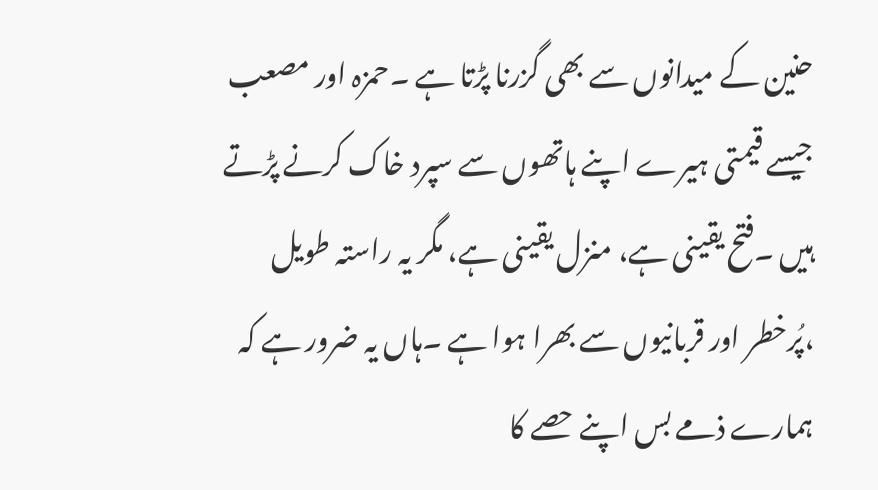حنین کے میدانوں سے بھی گزرنا پڑتا ہے ۔حمزہ اور مصعب جیسے قیمتی ہیرے اپنے ہاتھوں سے سپرد خاک کرنے پڑتے ہیں ۔فتح یقینی ہے، منزل یقینی ہے، مگر یہ راستہ طویل ،پُرخطر اور قربانیوں سے بھرا ہوا ہے ۔ہاں یہ ضرور ہے کہ ہمارے ذمے بس اپنے حصے کا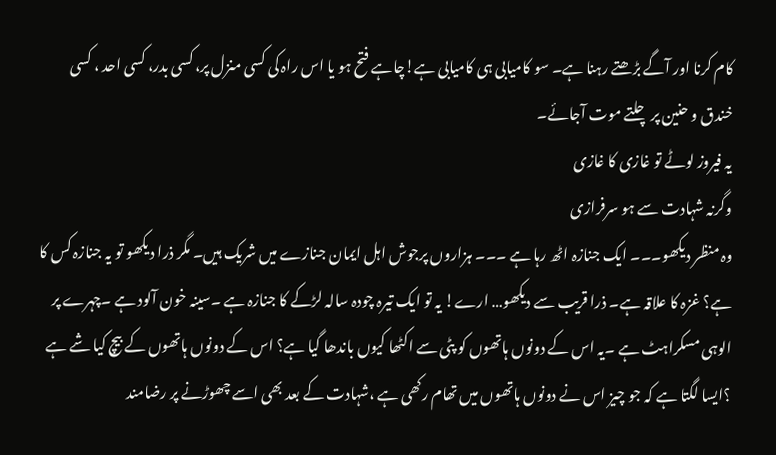کام کرنا اور آگے بڑھتے رہنا ہے۔ سو کامیابی ہی کامیابی ہے!چاہے فتح ہو یا اس راہ کی کسی منزل پر، کسی بدر، کسی احد ، کسی خندق و حنین پر چلتے موت آجائے۔
یہ فیروز لوٹے تو غازی کا غازی
وگرنہ شہادت سے ہو سرفرازی
وہ منظر دیکھو۔۔۔ ایک جنازہ اٹھ رہا ہے ۔۔۔ ہزاروں پرجوش اہل ایمان جنازے میں شریک ہیں۔ مگر ذرا دیکھو تو یہ جنازہ کس کا ہے؟ غزہ کا علاقہ ہے۔ ذرا قریب سے دیکھو… ارے! یہ تو ایک تیرہ چودہ سالہ لڑکے کا جنازہ ہے ۔سینہ خون آلود ہے ۔چہرے پر الوہی مسکراہٹ ہے ۔یہ اس کے دونوں ہاتھوں کو پٹی سے اکٹھا کیوں باندھا گیا ہے؟ اس کے دونوں ہاتھوں کے بیچ کیا شے ہے ؟ایسا لگتا ہے کہ جو چیز اس نے دونوں ہاتھوں میں تھام رکھی ہے ،شہادت کے بعد بھی اسے چھوڑنے پر رضامند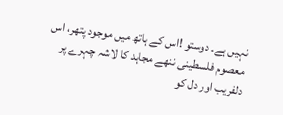نہیں ہے۔ دوستو !اس کے ہاتھ میں موجود پتھر، اس معصوم فلسطینی ننھے مجاہد کا لاشہ چہرے پر دلفریب اور دل کو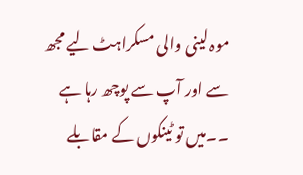موہ لینی والی مسکراہٹ لیے مجھ سے اور آپ سے پوچھ رہا ہے ۔۔میں تو ٹینکوں کے مقابلے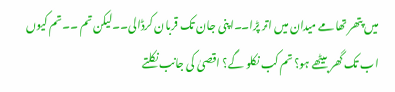میں پتھر تھامے میدان میں اتر پڑا۔۔اپنی جان تک قربان کرڈالی۔۔لیکن تم ۔۔تم کیوں اب تک گھر بیٹھے ہو؟ تم کب نکلو گے؟ اقصیٰ کی جانب نکلتے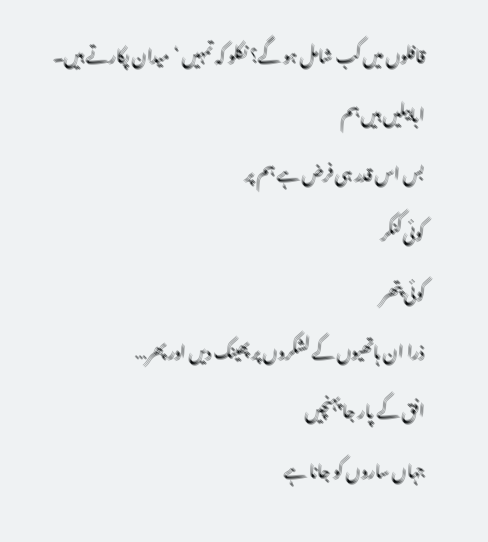قافلوں میں کب شامل ہو گے؟ نکلو کہ تمہیں ‘میدان پکارتے ہیں۔
ابابیلیں ہیں ہم
بس اس قدر ہی فرض ہے ہم پر
کوئی کنکر
کوئی پتھر
ذرا ان ہاتھیوں کے لشکروں پر پھینک دیں اور پھر…
افق کے پار جا پہنچیں
جہاں ساروں کو جانا ہے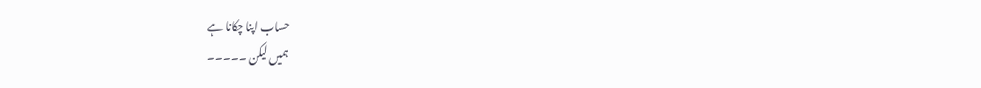حساب اپنا چکانا ہے
ہمیں لیکن ۔۔۔۔۔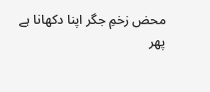محض زخمِ جگر اپنا دکھانا ہے
پھر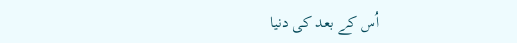اُس کے بعد کی دنیا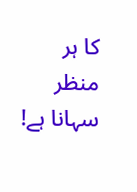کا ہر منظر سہانا ہے!